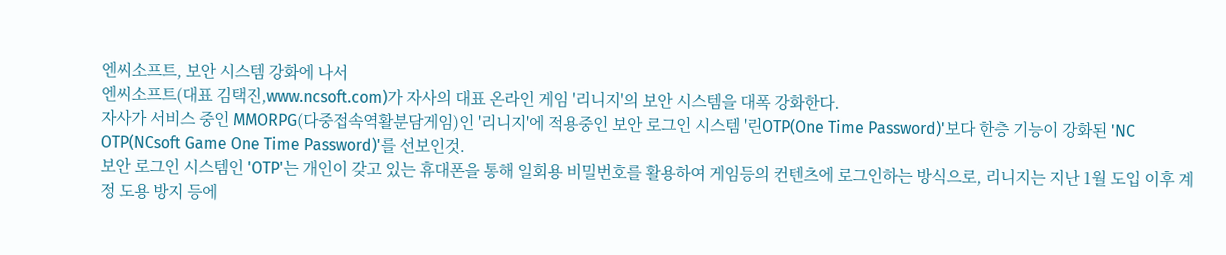엔씨소프트, 보안 시스템 강화에 나서
엔씨소프트(대표 김택진,www.ncsoft.com)가 자사의 대표 온라인 게임 '리니지'의 보안 시스템을 대폭 강화한다.
자사가 서비스 중인 MMORPG(다중접속역활분담게임)인 '리니지'에 적용중인 보안 로그인 시스템 '린OTP(One Time Password)'보다 한층 기능이 강화된 'NC OTP(NCsoft Game One Time Password)'를 선보인것.
보안 로그인 시스템인 'OTP'는 개인이 갖고 있는 휴대폰을 통해 일회용 비밀번호를 활용하여 게임등의 컨텐츠에 로그인하는 방식으로, 리니지는 지난 1월 도입 이후 계정 도용 방지 등에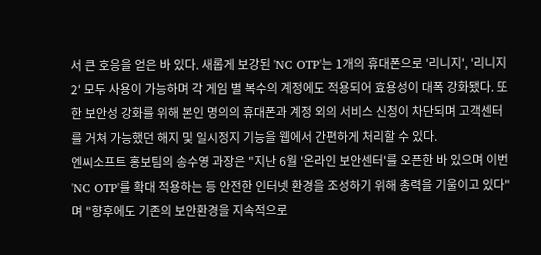서 큰 호응을 얻은 바 있다. 새롭게 보강된 'NC OTP'는 1개의 휴대폰으로 '리니지', '리니지2' 모두 사용이 가능하며 각 게임 별 복수의 계정에도 적용되어 효용성이 대폭 강화됐다. 또한 보안성 강화를 위해 본인 명의의 휴대폰과 계정 외의 서비스 신청이 차단되며 고객센터를 거쳐 가능했던 해지 및 일시정지 기능을 웹에서 간편하게 처리할 수 있다.
엔씨소프트 홍보팀의 송수영 과장은 "지난 6월 '온라인 보안센터'를 오픈한 바 있으며 이번 'NC OTP'를 확대 적용하는 등 안전한 인터넷 환경을 조성하기 위해 총력을 기울이고 있다"며 "향후에도 기존의 보안환경을 지속적으로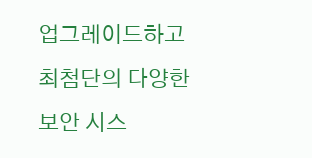업그레이드하고 최첨단의 다양한 보안 시스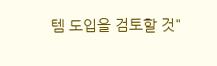템 도입을 검토할 것"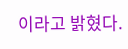이라고 밝혔다.